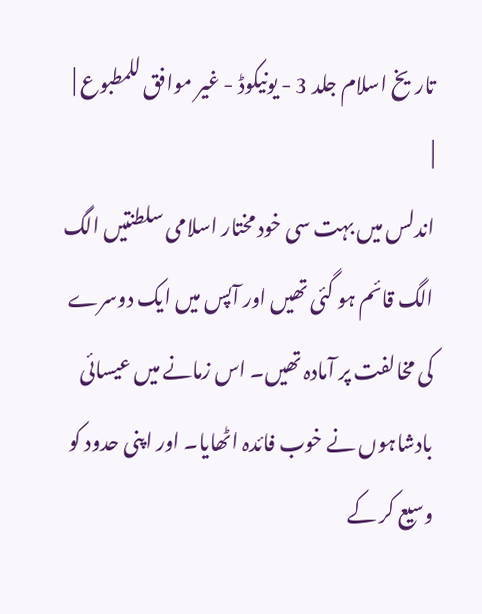تاریخ اسلام جلد 3 - یونیکوڈ - غیر موافق للمطبوع |
|
اندلس میں بہت سی خود مختار اسلامی سلطنتیں الگ الگ قائم ہو گئی تھیں اور آپس میں ایک دوسرے کی مخالفت پر آمادہ تھیں۔ اس زمانے میں عیسائی بادشاہوں نے خوب فائدہ اٹھایا۔ اور اپنی حدود کو وسیع کر کے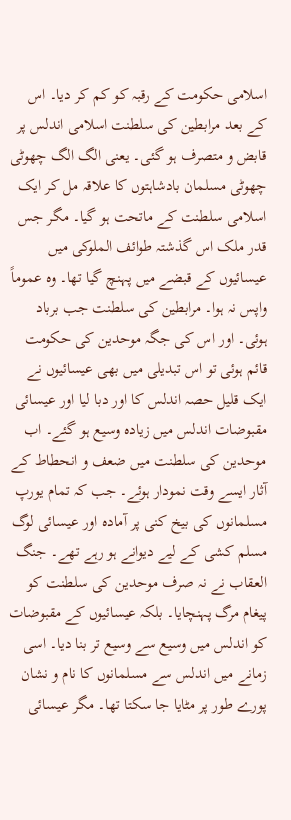اسلامی حکومت کے رقبہ کو کم کر دیا۔ اس کے بعد مرابطین کی سلطنت اسلامی اندلس پر قابض و متصرف ہو گئی۔ یعنی الگ الگ چھوٹی چھوٹی مسلمان بادشاہتوں کا علاقہ مل کر ایک اسلامی سلطنت کے ماتحت ہو گیا۔ مگر جس قدر ملک اس گذشتہ طوائف الملوکی میں عیسائیوں کے قبضے میں پہنچ گیا تھا۔ وہ عموماً واپس نہ ہوا۔ مرابطین کی سلطنت جب برباد ہوئی۔ اور اس کی جگہ موحدین کی حکومت قائم ہوئی تو اس تبدیلی میں بھی عیسائیوں نے ایک قلیل حصہ اندلس کا اور دبا لیا اور عیسائی مقبوضات اندلس میں زیادہ وسیع ہو گئے۔ اب موحدین کی سلطنت میں ضعف و انحطاط کے آثار ایسے وقت نمودار ہوئے۔ جب کہ تمام یورپ مسلمانوں کی بیخ کنی پر آمادہ اور عیسائی لوگ مسلم کشی کے لیے دیوانے ہو رہے تھے۔ جنگ العقاب نے نہ صرف موحدین کی سلطنت کو پیغام مرگ پہنچایا۔ بلکہ عیسائیوں کے مقبوضات کو اندلس میں وسیع سے وسیع تر بنا دیا۔ اسی زمانے میں اندلس سے مسلمانوں کا نام و نشان پورے طور پر مٹایا جا سکتا تھا۔ مگر عیسائی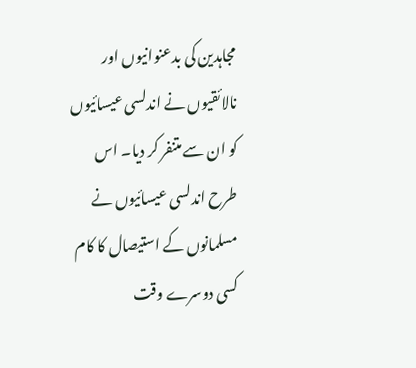مجاہدین کی بدعنوانیوں اور نالائقیوں نے اندلسی عیسائیوں کو ان سے متنفر کر دیا۔ اس طرح اندلسی عیسائیوں نے مسلمانوں کے استیصال کا کام کسی دوسرے وقت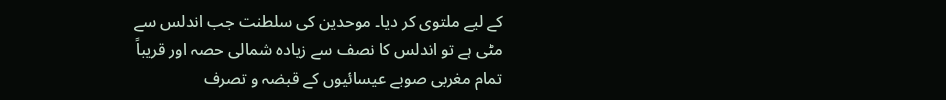کے لیے ملتوی کر دیا۔ موحدین کی سلطنت جب اندلس سے مٹی ہے تو اندلس کا نصف سے زیادہ شمالی حصہ اور قریباً تمام مغربی صوبے عیسائیوں کے قبضہ و تصرف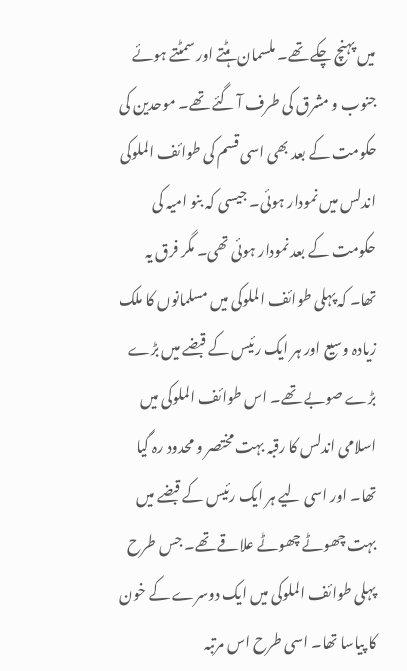میں پہنچ چکے تھے۔ ملسمان ہٹتے اور سمٹتے ہوئے جنوب و مشرق کی طرف آ گئے تھے۔ موحدین کی حکومت کے بعد بھی اسی قسم کی طوائف الملوکی اندلس میں نمودار ہوئی۔ جیسی کہ بنو امیہ کی حکومت کے بعد نمودار ہوئی تھی۔ مگر فرق یہ تھا۔ کہ پہلی طوائف الملوکی میں مسلمانوں کا ملک زیادہ وسیع اور ہر ایک رئیس کے قبضے میں بڑے بڑے صوبے تھے۔ اس طوائف الملوکی میں اسلامی اندلس کا رقبہ بہت مختصر و محدود رہ گیا تھا۔ اور اسی لیے ہر ایک رئیس کے قبضے میں بہت چھوٹے چھوٹے علاقے تھے۔ جس طرح پہلی طوائف الملوکی میں ایک دوسرے کے خون کا پیاسا تھا۔ اسی طرح اس مرتبہ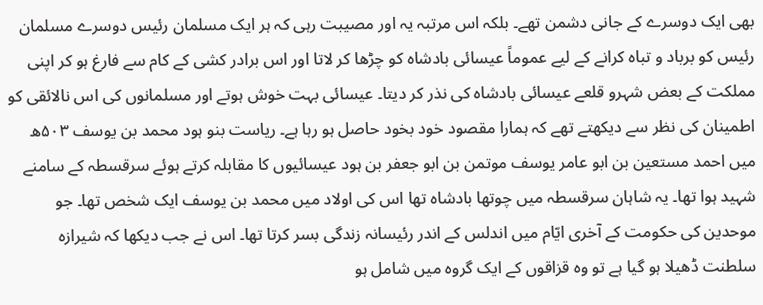بھی ایک دوسرے کے جانی دشمن تھے۔ بلکہ اس مرتبہ یہ اور مصیبت رہی کہ ہر ایک مسلمان رئیس دوسرے مسلمان رئیس کو برباد و تباہ کرانے کے لیے عموماً عیسائی بادشاہ کو چڑھا کر لاتا اور اس برادر کشی کے کام سے فارغ ہو کر اپنی مملکت کے بعض شہرو قلعے عیسائی بادشاہ کی نذر کر دیتا۔ عیسائی بہت خوش ہوتے اور مسلمانوں کی اس نالائقی کو اطمینان کی نظر سے دیکھتے تھے کہ ہمارا مقصود خود بخود حاصل ہو رہا ہے۔ ریاست بنو ہود محمد بن یوسف ۵۰۳ھ میں احمد مستعین بن ابو عامر یوسف موتمن بن ابو جعفر بن ہود عیسائیوں کا مقابلہ کرتے ہوئے سرقسطہ کے سامنے شہید ہوا تھا۔ یہ شاہان سرقسطہ میں چوتھا بادشاہ تھا اس کی اولاد میں محمد بن یوسف ایک شخص تھا۔ جو موحدین کی حکومت کے آخری ایّام میں اندلس کے اندر رئیسانہ زندگی بسر کرتا تھا۔ اس نے جب دیکھا کہ شیرازہ سلطنت ڈھیلا ہو گیا ہے تو وہ قزاقوں کے ایک گروہ میں شامل ہو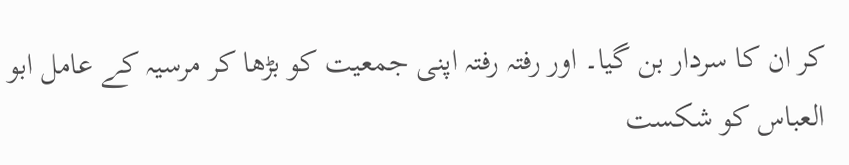کر ان کا سردار بن گیا۔ اور رفتہ رفتہ اپنی جمعیت کو بڑھا کر مرسیہ کے عامل ابو العباس کو شکست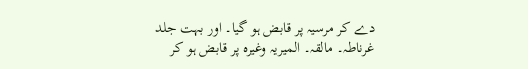دے کر مرسیہ پر قابض ہو گیا۔ اور بہت جلد غرناطہ۔ مالقہ۔ المیریہ وغیرہ پر قابض ہو کر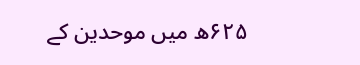۶۲۵ھ میں موحدین کے